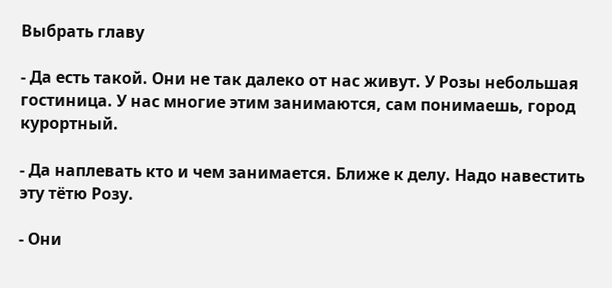Выбрать главу

- Да есть такой. Они не так далеко от нас живут. У Розы небольшая гостиница. У нас многие этим занимаются, сам понимаешь, город курортный.

- Да наплевать кто и чем занимается. Ближе к делу. Надо навестить эту тётю Розу.

- Они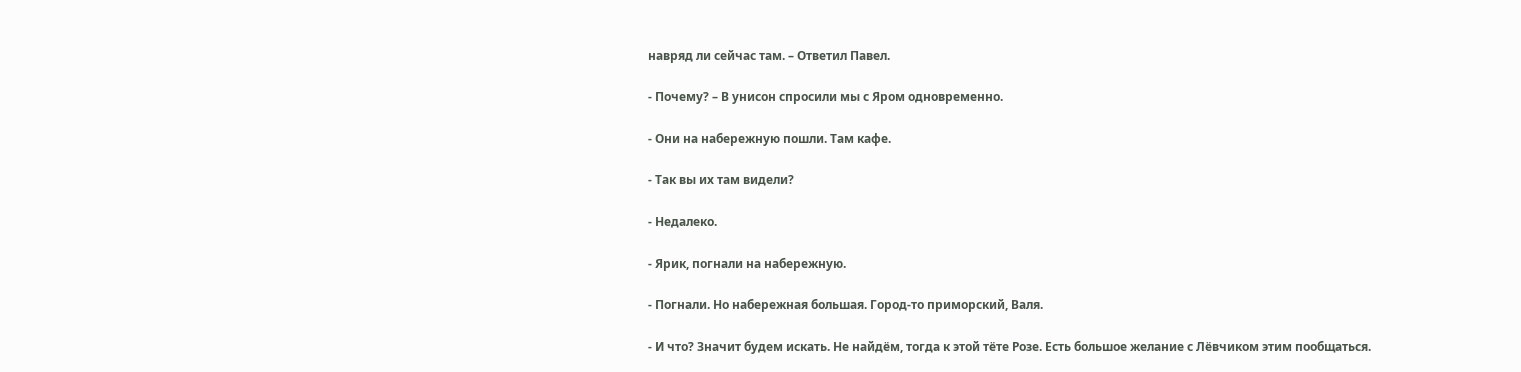навряд ли сейчас там. – Ответил Павел.

- Почему? – В унисон спросили мы с Яром одновременно.

- Они на набережную пошли. Там кафе.

- Так вы их там видели?

- Недалеко.

- Ярик, погнали на набережную.

- Погнали. Но набережная большая. Город-то приморский, Валя.

- И что? Значит будем искать. Не найдём, тогда к этой тёте Розе. Есть большое желание с Лёвчиком этим пообщаться.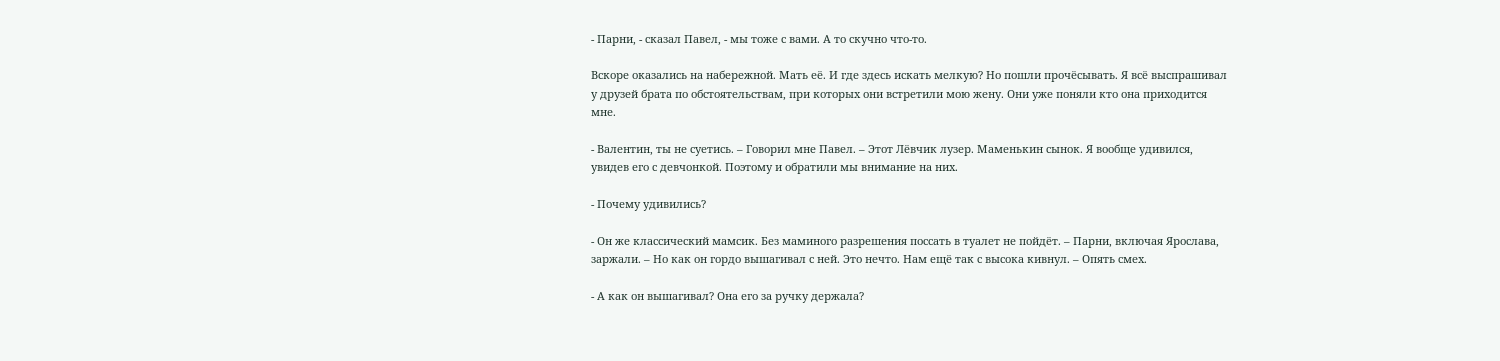- Парни, - сказал Павел, - мы тоже с вами. А то скучно что-то.

Вскоре оказались на набережной. Мать её. И где здесь искать мелкую? Но пошли прочёсывать. Я всё выспрашивал у друзей брата по обстоятельствам, при которых они встретили мою жену. Они уже поняли кто она приходится мне.

- Валентин, ты не суетись. – Говорил мне Павел. – Этот Лёвчик лузер. Маменькин сынок. Я вообще удивился, увидев его с девчонкой. Поэтому и обратили мы внимание на них.

- Почему удивились?

- Он же классический мамсик. Без маминого разрешения поссать в туалет не пойдёт. – Парни, включая Ярослава, заржали. – Но как он гордо вышагивал с ней. Это нечто. Нам ещё так с высока кивнул. – Опять смех.

- А как он вышагивал? Она его за ручку держала?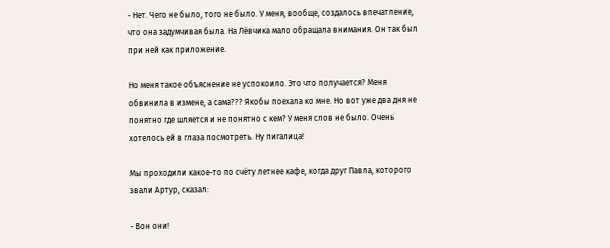- Нет. Чего не было, того не было. У меня, вообще, создалось впечатление, что она задумчивая была. На Лёвчика мало обращала внимания. Он так был при ней как приложение.

Но меня такое объяснение не успокоило. Это что получается? Меня обвинила в измене, а сама??? Якобы поехала ко мне. Но вот уже два дня не понятно где шляется и не понятно с кем? У меня слов не было. Очень хотелось ей в глаза посмотреть. Ну пигалица!

Мы проходили какое-то по счёту летнее кафе, когда друг Павла, которого звали Артур, сказал:

- Вон они!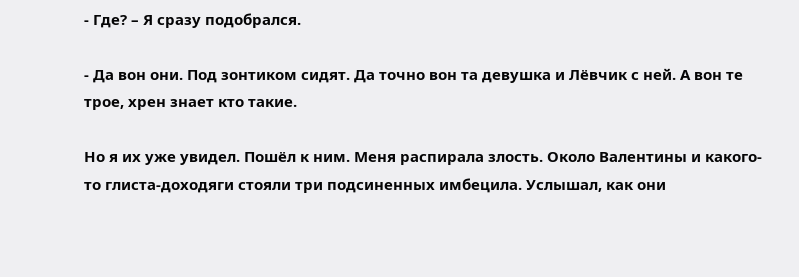- Где? – Я сразу подобрался.

- Да вон они. Под зонтиком сидят. Да точно вон та девушка и Лёвчик с ней. А вон те трое, хрен знает кто такие.

Но я их уже увидел. Пошёл к ним. Меня распирала злость. Около Валентины и какого-то глиста-доходяги стояли три подсиненных имбецила. Услышал, как они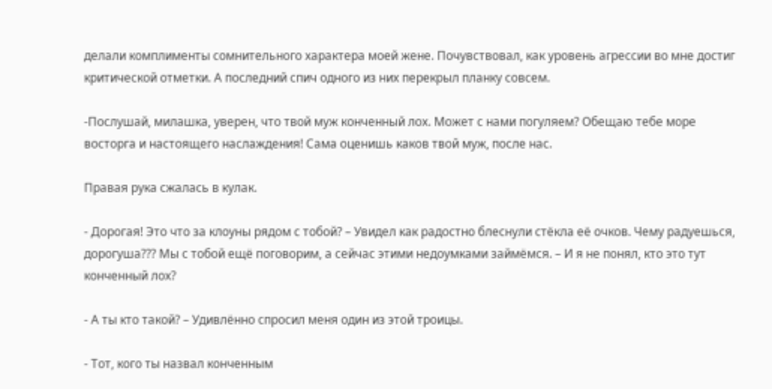делали комплименты сомнительного характера моей жене. Почувствовал, как уровень агрессии во мне достиг критической отметки. А последний спич одного из них перекрыл планку совсем.

-Послушай, милашка, уверен, что твой муж конченный лох. Может с нами погуляем? Обещаю тебе море восторга и настоящего наслаждения! Сама оценишь каков твой муж, после нас.

Правая рука сжалась в кулак.

- Дорогая! Это что за клоуны рядом с тобой? – Увидел как радостно блеснули стёкла её очков. Чему радуешься, дорогуша??? Мы с тобой ещё поговорим, а сейчас этими недоумками займёмся. – И я не понял, кто это тут конченный лох?

- А ты кто такой? – Удивлённо спросил меня один из этой троицы.

- Тот, кого ты назвал конченным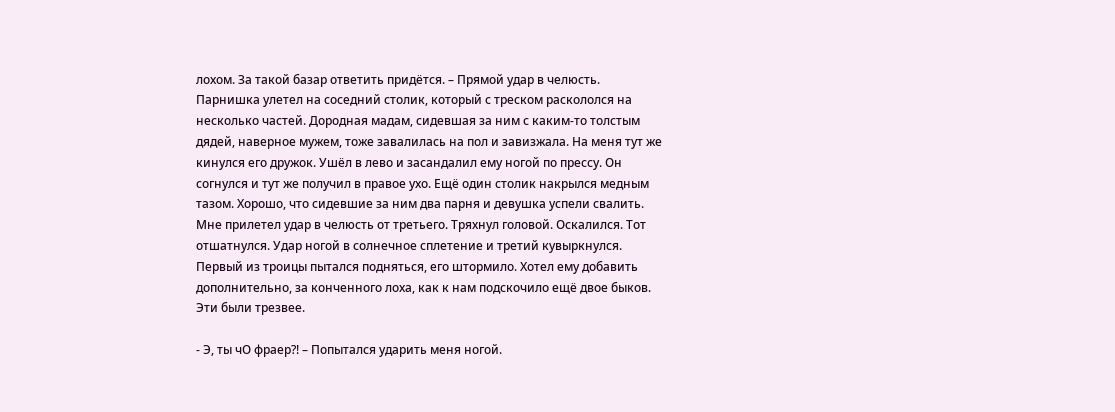лохом. За такой базар ответить придётся. – Прямой удар в челюсть. Парнишка улетел на соседний столик, который с треском раскололся на несколько частей. Дородная мадам, сидевшая за ним с каким-то толстым дядей, наверное мужем, тоже завалилась на пол и завизжала. На меня тут же кинулся его дружок. Ушёл в лево и засандалил ему ногой по прессу. Он согнулся и тут же получил в правое ухо. Ещё один столик накрылся медным тазом. Хорошо, что сидевшие за ним два парня и девушка успели свалить. Мне прилетел удар в челюсть от третьего. Тряхнул головой. Оскалился. Тот отшатнулся. Удар ногой в солнечное сплетение и третий кувыркнулся. Первый из троицы пытался подняться, его штормило. Хотел ему добавить дополнительно, за конченного лоха, как к нам подскочило ещё двое быков. Эти были трезвее.

- Э, ты чО фраер?! – Попытался ударить меня ногой.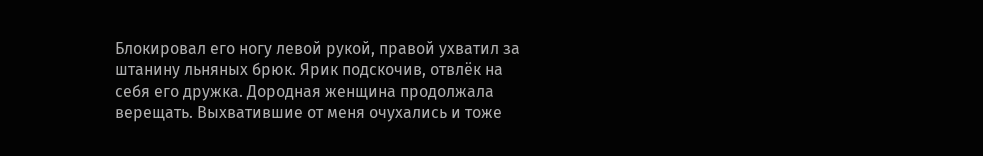Блокировал его ногу левой рукой, правой ухватил за штанину льняных брюк. Ярик подскочив, отвлёк на себя его дружка. Дородная женщина продолжала верещать. Выхватившие от меня очухались и тоже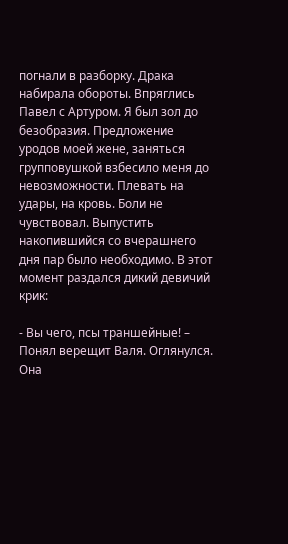погнали в разборку. Драка набирала обороты. Впряглись Павел с Артуром. Я был зол до безобразия. Предложение уродов моей жене, заняться групповушкой взбесило меня до невозможности. Плевать на удары, на кровь. Боли не чувствовал. Выпустить накопившийся со вчерашнего дня пар было необходимо. В этот момент раздался дикий девичий крик:

- Вы чего, псы траншейные! – Понял верещит Валя. Оглянулся. Она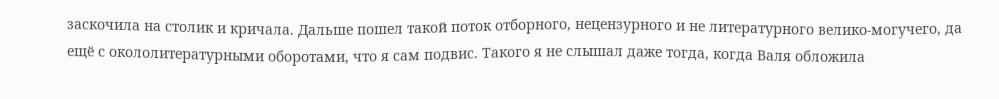заскочила на столик и кричала. Дальше пошел такой поток отборного, нецензурного и не литературного велико-могучего, да ещё с окололитературными оборотами, что я сам подвис. Такого я не слышал даже тогда, когда Валя обложила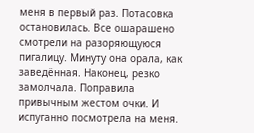меня в первый раз. Потасовка остановилась. Все ошарашено смотрели на разоряющуюся пигалицу. Минуту она орала, как заведённая. Наконец, резко замолчала. Поправила привычным жестом очки. И испуганно посмотрела на меня.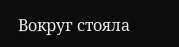Вокруг стояла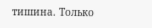тишина. Только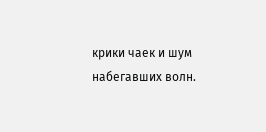крики чаек и шум набегавших волн.